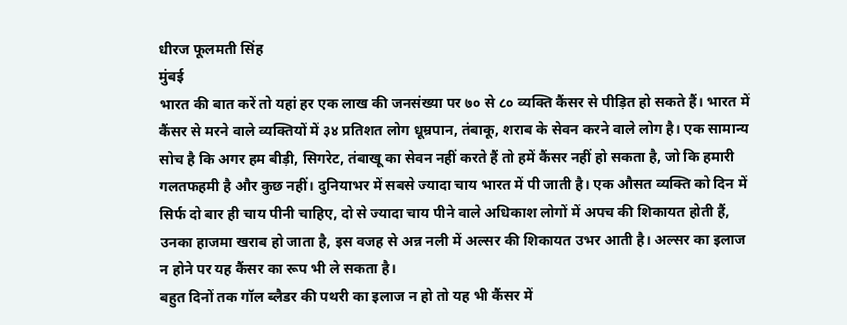धीरज फूलमती सिंह
मुंबई
भारत की बात करें तो यहां हर एक लाख की जनसंख्या पर ७० से ८० व्यक्ति कैंसर से पीड़ित हो सकते हैं। भारत में कैंसर से मरने वाले व्यक्तियों में ३४ प्रतिशत लोग धूम्रपान, तंबाकू, शराब के सेवन करने वाले लोग है। एक सामान्य सोच है कि अगर हम बीड़ी, सिगरेट, तंबाखू का सेवन नहीं करते हैं तो हमें कैंसर नहीं हो सकता है, जो कि हमारी गलतफहमी है और कुछ नहीं। दुनियाभर में सबसे ज्यादा चाय भारत में पी जाती है। एक औसत व्यक्ति को दिन में सिर्फ दो बार ही चाय पीनी चाहिए, दो से ज्यादा चाय पीने वाले अधिकाश लोगों में अपच की शिकायत होती हैं, उनका हाजमा खराब हो जाता है, इस वजह से अन्न नली में अल्सर की शिकायत उभर आती है। अल्सर का इलाज न होने पर यह कैंसर का रूप भी ले सकता है।
बहुत दिनों तक गॉल ब्लैडर की पथरी का इलाज न हो तो यह भी कैंसर में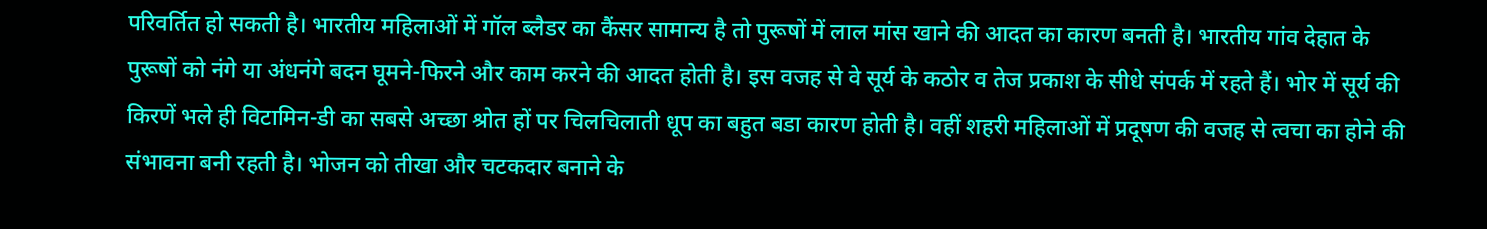परिवर्तित हो सकती है। भारतीय महिलाओं में गॉल ब्लैडर का कैंसर सामान्य है तो पुरूषों में लाल मांस खाने की आदत का कारण बनती है। भारतीय गांव देहात के पुरूषों को नंगे या अंधनंगे बदन घूमने-फिरने और काम करने की आदत होती है। इस वजह से वे सूर्य के कठोर व तेज प्रकाश के सीधे संपर्क में रहते हैं। भोर में सूर्य की किरणें भले ही विटामिन-डी का सबसे अच्छा श्रोत हों पर चिलचिलाती धूप का बहुत बडा कारण होती है। वहीं शहरी महिलाओं में प्रदूषण की वजह से त्वचा का होने की संभावना बनी रहती है। भोजन को तीखा और चटकदार बनाने के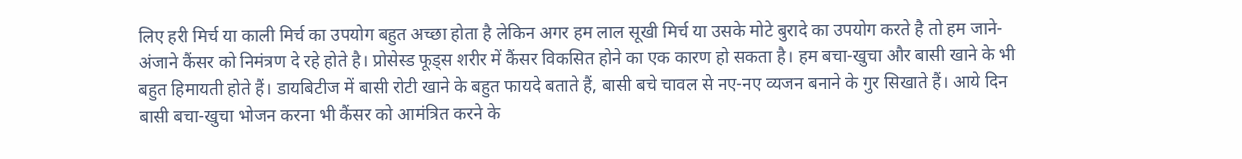लिए हरी मिर्च या काली मिर्च का उपयोग बहुत अच्छा होता है लेकिन अगर हम लाल सूखी मिर्च या उसके मोटे बुरादे का उपयोग करते है तो हम जाने-अंजाने कैंसर को निमंत्रण दे रहे होते है। प्रोसेस्ड फूड्स शरीर में कैंसर विकसित होने का एक कारण हो सकता है। हम बचा-खुचा और बासी खाने के भी बहुत हिमायती होते हैं। डायबिटीज में बासी रोटी खाने के बहुत फायदे बताते हैं, बासी बचे चावल से नए-नए व्यजन बनाने के गुर सिखाते हैं। आये दिन बासी बचा-खुचा भोजन करना भी कैंसर को आमंत्रित करने के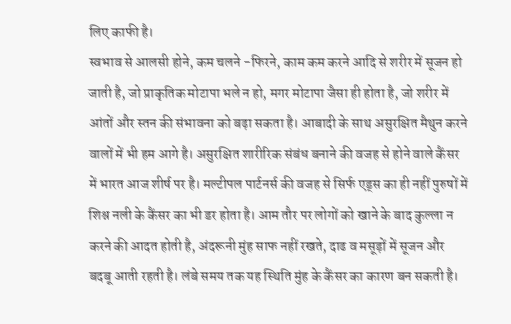लिए काफी है।
स्वभाव से आलसी होने, कम चलने -फिरने, काम कम करने आदि से शरीर में सूजन हो जाती है, जो प्राकृतिक मोटापा भले न हो, मगर मोटापा जैसा ही होता है, जो शरीर में आंतों और स्तन की संभावना को बढ़ा सकता है। आबादी के साथ असुरक्षित मैथुन करने वालों में भी हम आगे है। असुरक्षित शारीरिक संबंध बनाने की वजह से होने वाले कैंसर में भारत आज शीर्ष पर है। मल्टीपल पार्टनर्स की वजह से सिर्फ एड्स का ही नहीं पुरुषों में शिश्न नली के कैंसर का भी डर होता है। आम तौर पर लोगों को खाने के बाद कुल्ला न करने की आदत होती है, अंदरूनी मुंह साफ नहीं रखते, दाढ व मसूड़ों में सूजन और बदबू आती रहती है। लंबे समय तक यह स्थिति मुंह के कैंसर का कारण बन सकती है।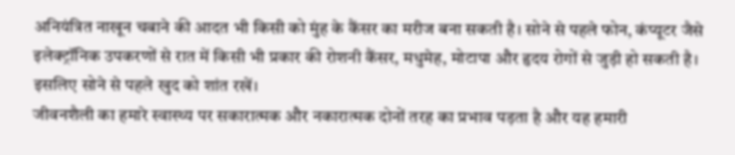अनियंत्रित नाखून चबाने की आदत भी किसी को मुंह के कैंसर का मरीज बना सकती है। सोने से पहले फोन, कंप्यूटर जैसे इलेक्ट्रॉनिक उपकरणों से रात में किसी भी प्रकार की रोशनी कैंसर, मधुमेह, मोटापा और हृदय रोगों से जुड़ी हो सकती है। इसलिए सोने से पहले खुद को शांत रखें।
जीवनशैली का हमारे स्वास्थ्य पर सकारात्मक और नकारात्मक दोनों तरह का प्रभाव पड़ता है और यह हमारी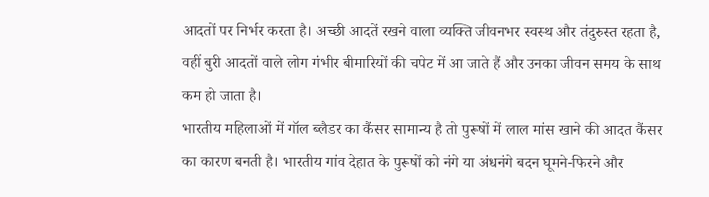आदतों पर निर्भर करता है। अच्छी आदतें रखने वाला व्यक्ति जीवनभर स्वस्थ और तंदुरुस्त रहता है, वहीं बुरी आदतों वाले लोग गंभीर बीमारियों की चपेट में आ जाते हैं और उनका जीवन समय के साथ कम हो जाता है।
भारतीय महिलाओं में गॉल ब्लैडर का कैंसर सामान्य है तो पुरूषों में लाल मांस खाने की आदत कैंसर का कारण बनती है। भारतीय गांव देहात के पुरूषों को नंगे या अंधनंगे बदन घूमने-फिरने और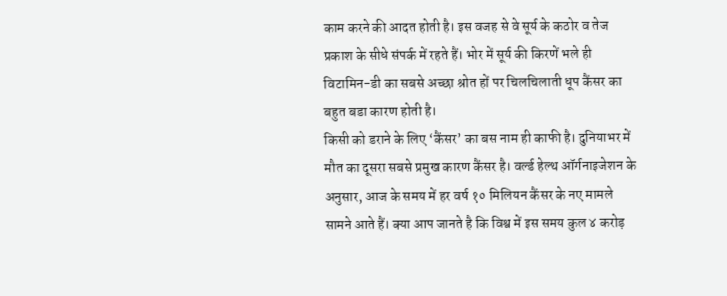काम करने की आदत होती है। इस वजह से वे सूर्य के कठोर व तेज प्रकाश के सीधे संपर्क में रहते हैं। भोर में सूर्य की किरणें भले ही विटामिन-डी का सबसे अच्छा श्रोत हों पर चिलचिलाती धूप कैंसर का बहुत बडा कारण होती है।
किसी को डराने के लिए ‘कैंसर’ का बस नाम ही काफी है। दुनियाभर में मौत का दूसरा सबसे प्रमुख कारण कैंसर है। वर्ल्ड हेल्थ ऑर्गनाइजेशन के अनुसार, आज के समय में हर वर्ष १० मिलियन कैंसर के नए मामले सामने आते हैं। क्या आप जानते है कि विश्व में इस समय कुल ४ करोड़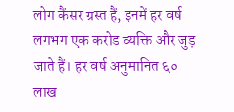लोग कैंसर ग्रस्त हैं, इनमें हर वर्ष लगभग एक करोड व्यक्ति और जुड़ जाते हैं। हर वर्ष अनुमानित ६० लाख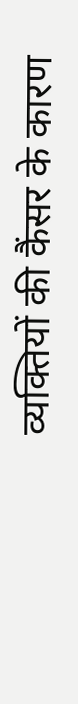व्यक्तियों की कैंसर के कारण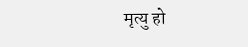मृत्यु हो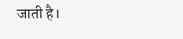जाती है।